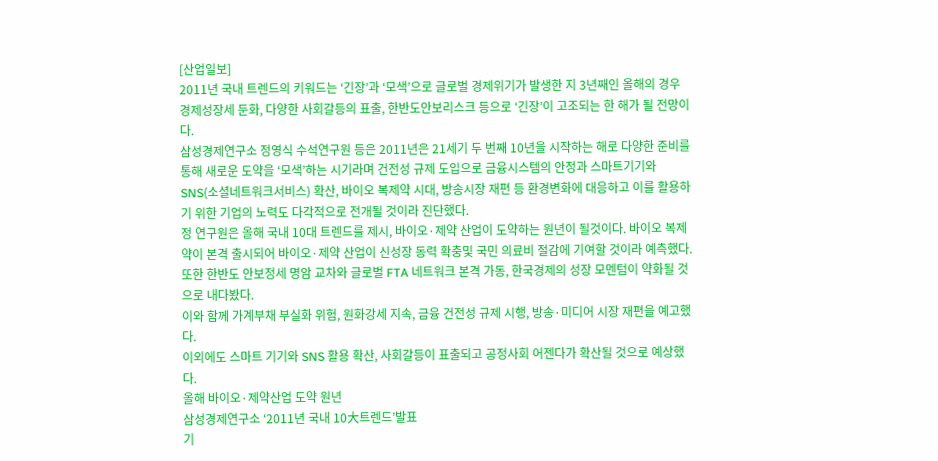[산업일보]
2011년 국내 트렌드의 키워드는 ‘긴장’과 ‘모색’으로 글로벌 경제위기가 발생한 지 3년째인 올해의 경우 경제성장세 둔화, 다양한 사회갈등의 표출, 한반도안보리스크 등으로 ‘긴장’이 고조되는 한 해가 될 전망이다.
삼성경제연구소 정영식 수석연구원 등은 2011년은 21세기 두 번째 10년을 시작하는 해로 다양한 준비를 통해 새로운 도약을 ‘모색’하는 시기라며 건전성 규제 도입으로 금융시스템의 안정과 스마트기기와 SNS(소셜네트워크서비스) 확산, 바이오 복제약 시대, 방송시장 재편 등 환경변화에 대응하고 이를 활용하기 위한 기업의 노력도 다각적으로 전개될 것이라 진단했다.
정 연구원은 올해 국내 10대 트렌드를 제시, 바이오·제약 산업이 도약하는 원년이 될것이다. 바이오 복제약이 본격 출시되어 바이오·제약 산업이 신성장 동력 확충및 국민 의료비 절감에 기여할 것이라 예측했다.
또한 한반도 안보정세 명암 교차와 글로벌 FTA 네트워크 본격 가동, 한국경제의 성장 모멘텀이 약화될 것으로 내다봤다.
이와 함께 가계부채 부실화 위험, 원화강세 지속, 금융 건전성 규제 시행, 방송·미디어 시장 재편을 예고했다.
이외에도 스마트 기기와 SNS 활용 확산, 사회갈등이 표출되고 공정사회 어젠다가 확산될 것으로 예상했다.
올해 바이오·제약산업 도약 원년
삼성경제연구소 ‘2011년 국내 10大트렌드’발표
기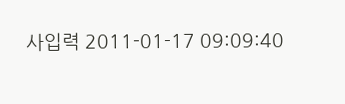사입력 2011-01-17 09:09:40